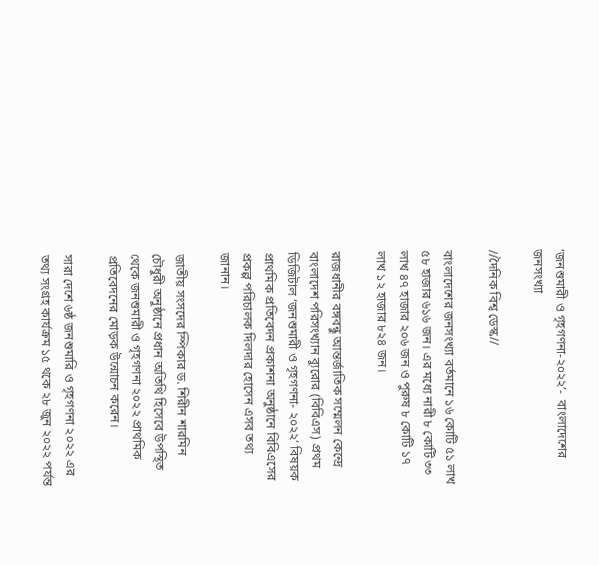‘জনশুমারী ও গৃহগণনা-২০২২’-  বাংলাদেশের জনসংখ্যা

//দৈনিক বিশ্ব ডেস্ক//

বাংলাদেশের জনসংখ্যা বর্তমানে ১৬ কোটি ৫১ লাখ ৫৮ হাজার ৬১৬ জন। এর মধ্যে নারী ৮ কোটি ৩৩ লাখ ৪৭ হাজার ২০৬ জন ও পুরুষ ৮ কোটি ১৭ লাখ ১২ হাজার ৮২৪ জন।

রাজধানীর বঙ্গবন্ধু আন্তর্জাতিক সম্মেলন কেন্দ্রে বাংলাদেশ পরিসংখ্যান ব্যুরোর (বিবিএস) প্রথম ডিজিটাল ‘জনশুমারী ও গৃহগণনা- ২০২২’ বিষয়ক প্রাথমিক প্রতিবেদন প্রকাশনা অনুষ্ঠানে বিবিএসের প্রকল্প পরিচালক দিলদার হোসেন এসব তথ্য জানান।

জাতীয় সংসদের স্পিকার ড. শিরীন শারমিন চৌধুরী অনুষ্ঠানে প্রধান অতিথি হিসেবে উপস্থিত থেকে জনশুমারী ও গৃহগণনা ২০২২ প্রাথমিক প্রতিবেদনের মোড়ক উন্মোচন করেন।

সারা দেশে ৬ষ্ঠ জনশুমারি ও গৃহগণনা ২০২২ এর তথ্য সংগ্রহ কার্যক্রম ১৫ থকে ২৮ জুন ২০২২ পর্যন্ত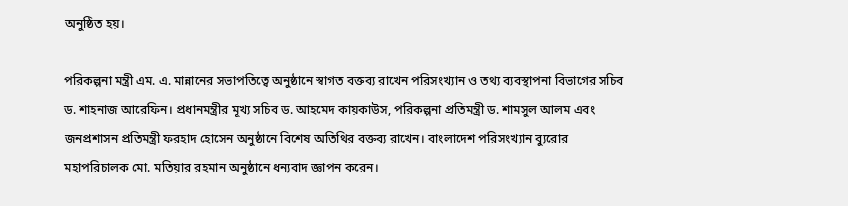অনুষ্ঠিত হয়।

পরিকল্পনা মন্ত্রী এম. এ. মান্নানের সভাপতিত্বে অনুষ্ঠানে স্বাগত বক্তব্য রাখেন পরিসংখ্যান ও তথ্য ব্যবস্থাপনা বিভাগের সচিব ড. শাহনাজ আরেফিন। প্রধানমন্ত্রীর মূখ্য সচিব ড. আহমেদ কায়কাউস, পরিকল্পনা প্রতিমন্ত্রী ড. শামসুল আলম এবং জনপ্রশাসন প্রতিমন্ত্রী ফরহাদ হোসেন অনুষ্ঠানে বিশেষ অতিথির বক্তব্য রাখেন। বাংলাদেশ পরিসংখ্যান ব্যুরোর মহাপরিচালক মো. মতিয়ার রহমান অনুষ্ঠানে ধন্যবাদ জ্ঞাপন করেন।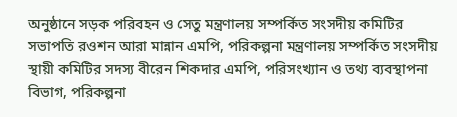অনুষ্ঠানে সড়ক পরিবহন ও সেতু মন্ত্রণালয় সম্পর্কিত সংসদীয় কমিটির সভাপতি রওশন আরা মান্নান এমপি, পরিকল্পনা মন্ত্রণালয় সম্পর্কিত সংসদীয় স্থায়ী কমিটির সদস্য বীরেন শিকদার এমপি, পরিসংখ্যান ও তথ্য ব্যবস্থাপনা বিভাগ, পরিকল্পনা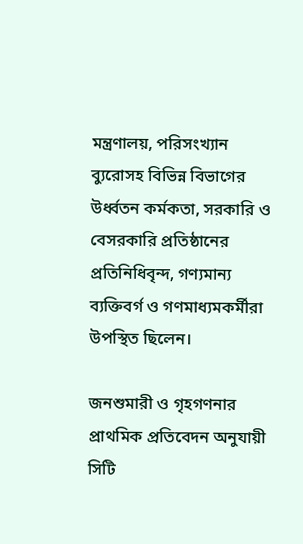মন্ত্রণালয়, পরিসংখ্যান ব্যুরোসহ বিভিন্ন বিভাগের উর্ধ্বতন কর্মকতা, সরকারি ও বেসরকারি প্রতিষ্ঠানের প্রতিনিধিবৃন্দ, গণ্যমান্য ব্যক্তিবর্গ ও গণমাধ্যমকর্মীরা উপস্থিত ছিলেন।

জনশুমারী ও গৃহগণনার প্রাথমিক প্রতিবেদন অনুযায়ী সিটি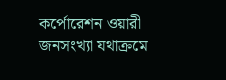কর্পোরেশন ওয়ারী জনসংখ্যা যথাক্রমে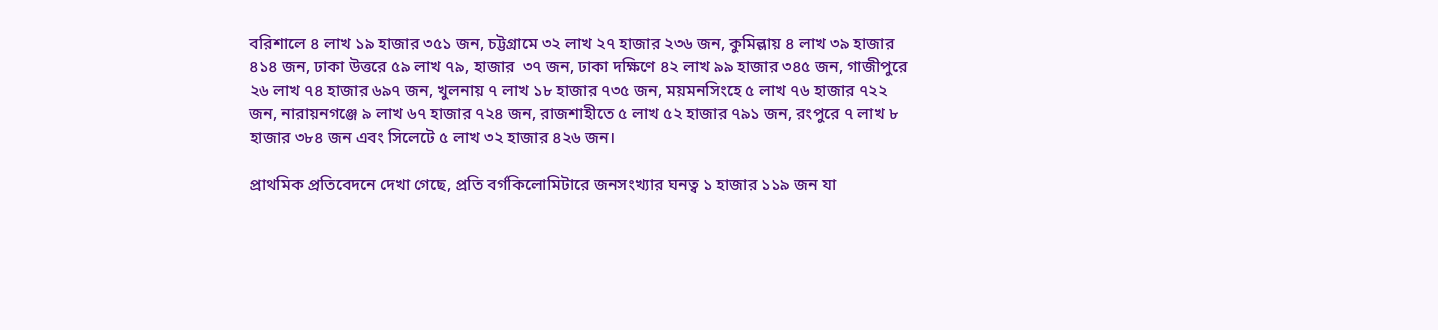বরিশালে ৪ লাখ ১৯ হাজার ৩৫১ জন, চট্টগ্রামে ৩২ লাখ ২৭ হাজার ২৩৬ জন, কুমিল্লায় ৪ লাখ ৩৯ হাজার ৪১৪ জন, ঢাকা উত্তরে ৫৯ লাখ ৭৯, হাজার  ৩৭ জন, ঢাকা দক্ষিণে ৪২ লাখ ৯৯ হাজার ৩৪৫ জন, গাজীপুরে ২৬ লাখ ৭৪ হাজার ৬৯৭ জন, খুলনায় ৭ লাখ ১৮ হাজার ৭৩৫ জন, ময়মনসিংহে ৫ লাখ ৭৬ হাজার ৭২২ জন, নারায়নগঞ্জে ৯ লাখ ৬৭ হাজার ৭২৪ জন, রাজশাহীতে ৫ লাখ ৫২ হাজার ৭৯১ জন, রংপুরে ৭ লাখ ৮ হাজার ৩৮৪ জন এবং সিলেটে ৫ লাখ ৩২ হাজার ৪২৬ জন।

প্রাথমিক প্রতিবেদনে দেখা গেছে, প্রতি বর্গকিলোমিটারে জনসংখ্যার ঘনত্ব ১ হাজার ১১৯ জন যা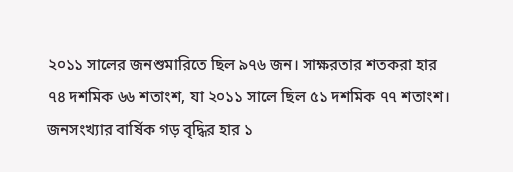২০১১ সালের জনশুমারিতে ছিল ৯৭৬ জন। সাক্ষরতার শতকরা হার ৭৪ দশমিক ৬৬ শতাংশ, যা ২০১১ সালে ছিল ৫১ দশমিক ৭৭ শতাংশ। জনসংখ্যার বার্ষিক গড় বৃদ্ধির হার ১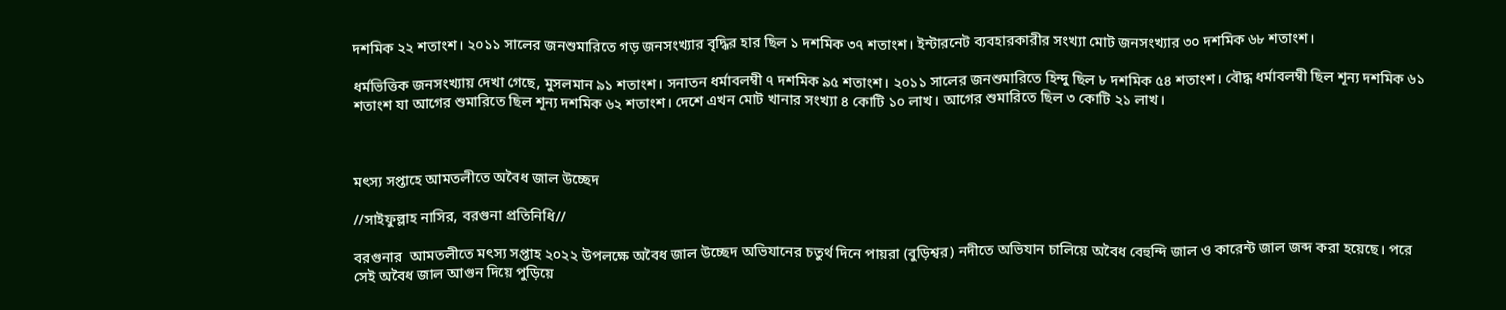দশমিক ২২ শতাংশ। ২০১১ সালের জনশুমারিতে গড় জনসংখ্যার বৃদ্ধির হার ছিল ১ দশমিক ৩৭ শতাংশ। ইন্টারনেট ব্যবহারকারীর সংখ্যা মোট জনসংখ্যার ৩০ দশমিক ৬৮ শতাংশ।

ধর্মভিত্তিক জনসংখ্যায় দেখা গেছে, মুসলমান ৯১ শতাংশ। সনাতন ধর্মাবলম্বী ৭ দশমিক ৯৫ শতাংশ। ২০১১ সালের জনশুমারিতে হিন্দু ছিল ৮ দশমিক ৫৪ শতাংশ। বৌদ্ধ ধর্মাবলম্বী ছিল শূন্য দশমিক ৬১ শতাংশ যা আগের শুমারিতে ছিল শূন্য দশমিক ৬২ শতাংশ। দেশে এখন মোট খানার সংখ্যা ৪ কোটি ১০ লাখ। আগের শুমারিতে ছিল ৩ কোটি ২১ লাখ।



মৎস্য সপ্তাহে আমতলীতে অবৈধ জাল উচ্ছেদ

//সাইফুল্লাহ নাসির, বরগুনা প্রতিনিধি//

বরগুনার  আমতলীতে মৎস্য সপ্তাহ ২০২২ উপলক্ষে অবৈধ জাল উচ্ছেদ অভিযানের চতুর্থ দিনে পায়রা (বুড়িশ্বর) নদীতে অভিযান চালিয়ে অবৈধ বেহুন্দি জাল ও কারেন্ট জাল জব্দ করা হয়েছে। পরে সেই অবৈধ জাল আগুন দিয়ে পুড়িয়ে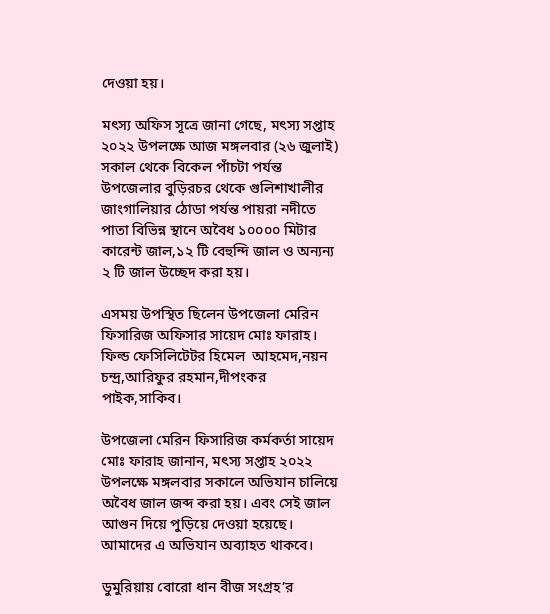দেওয়া হয়।

মৎস্য অফিস সূত্রে জানা গেছে, মৎস্য সপ্তাহ ২০২২ উপলক্ষে আজ মঙ্গলবার (২৬ জুলাই) সকাল থেকে বিকেল পাঁচটা পর্যন্ত উপজেলার বুড়িরচর থেকে গুলিশাখালীর জাংগালিয়ার ঠোডা পর্যন্ত পায়রা নদীতে পাতা বিভিন্ন স্থানে অবৈধ ১০০০০ মিটার কারেন্ট জাল,১২ টি বেহুন্দি জাল ও অন্যন্য ২ টি জাল উচ্ছেদ করা হয়।

এসময় উপস্থিত ছিলেন উপজেলা মেরিন ফিসারিজ অফিসার সায়েদ মোঃ ফারাহ। ফিল্ড ফেসিলিটেটর হিমেল  আহমেদ,নয়ন চন্দ্র,আরিফুর রহমান,দীপংকর পাইক,সাকিব।

উপজেলা মেরিন ফিসারিজ কর্মকর্তা সায়েদ মোঃ ফারাহ জানান, মৎস্য সপ্তাহ ২০২২ উপলক্ষে মঙ্গলবার সকালে অভিযান চালিয়ে অবৈধ জাল জব্দ করা হয়। এবং সেই জাল আগুন দিয়ে পুড়িয়ে দেওয়া হয়েছে। আমাদের এ অভিযান অব্যাহত থাকবে।

ডুমুরিয়ায় বোরো ধান বীজ সংগ্রহ’র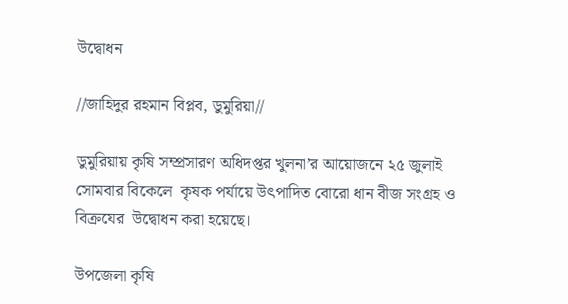উদ্বোধন

//জাহিদুর রহমান বিপ্লব, ডুমুরিয়া//

ডুমুরিয়ায় কৃষি সম্প্রসারণ অধিদপ্তর খুলনা’র আয়োজনে ২৫ জুলাই  সোমবার বিকেলে  কৃষক পর্যায়ে উৎপাদিত বোরো ধান বীজ সংগ্রহ ও বিক্রযের  উদ্বোধন করা হয়েছে।

উপজেলা কৃষি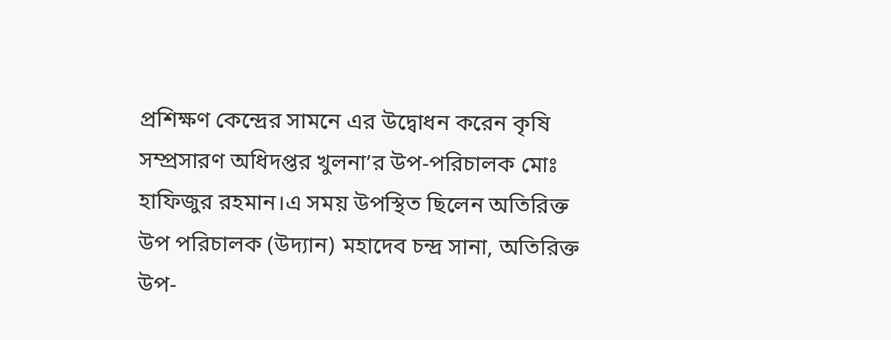প্রশিক্ষণ কেন্দ্রের সামনে এর উদ্বোধন করেন কৃষি সম্প্রসারণ অধিদপ্তর খুলনা’র উপ-পরিচালক মোঃ হাফিজুর রহমান।এ সময় উপস্থিত ছিলেন অতিরিক্ত উপ পরিচালক (উদ‍্যান) মহাদেব চন্দ্র সানা, অতিরিক্ত উপ-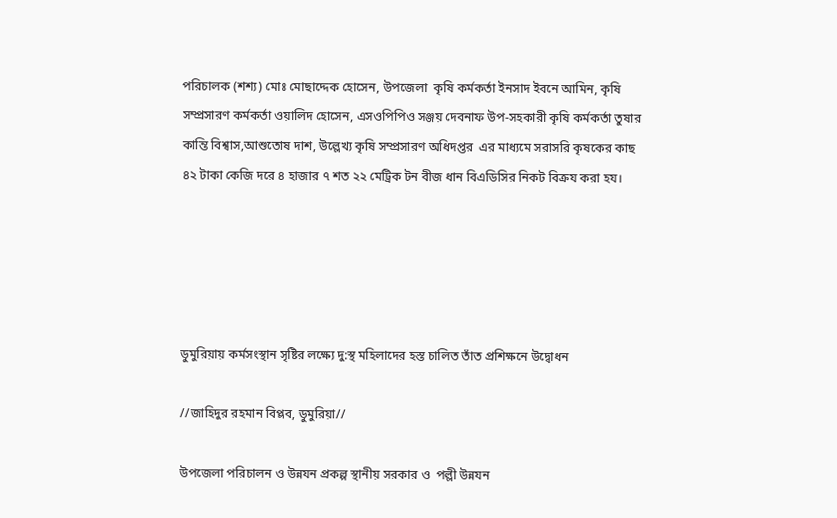পরিচালক (শশ‍্য) মোঃ মোছাদ্দেক হোসেন, উপজেলা  কৃষি কর্মকর্তা ইনসাদ ইবনে আমিন, কৃষি সম্প্রসারণ কর্মকর্তা ওয়ালিদ হোসেন, এসওপিপিও সঞ্জয় দেবনাফ উপ-সহকারী কৃষি কর্মকর্তা তুষার কান্তি বিশ্বাস,আশুতোষ দাশ, উল্লেখ্য কৃষি সম্প্রসারণ অধিদপ্তর  এর মাধ‍্যমে সরাসরি কৃষকের কাছ ৪২ টাকা কেজি দরে ৪ হাজার ৭ শত ২২ মেট্রিক টন বীজ ধান বিএডিসির নিকট বিক্রয করা হয।





ডুমুরিয়ায় কর্মসংস্থান সৃষ্টির লক্ষ‍্যে দু:স্থ মহিলাদের হস্ত চালিত তাঁত প্রশিক্ষনে উদ্বোধন

//জাহিদুর রহমান বিপ্লব, ডুমুরিয়া//

উপজেলা পরিচালন ও উন্নযন প্রকল্প স্থানীয় সরকার ও  পল্লী উন্নযন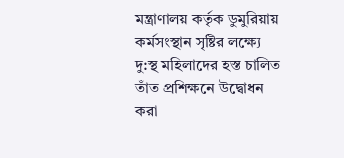মন্ত্রাণালয় কর্তৃক ডুমুরিয়ায়  কর্মসংস্থান সৃষ্টির লক্ষ‍্যে দু:স্থ মহিলাদের হস্ত চালিত তাঁত প্রশিক্ষনে উদ্বোধন করা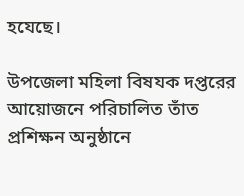হযেছে।

উপজেলা মহিলা বিষযক দপ্তরের আয়োজনে পরিচালিত তাঁত প্রশিক্ষন অনুষ্ঠানে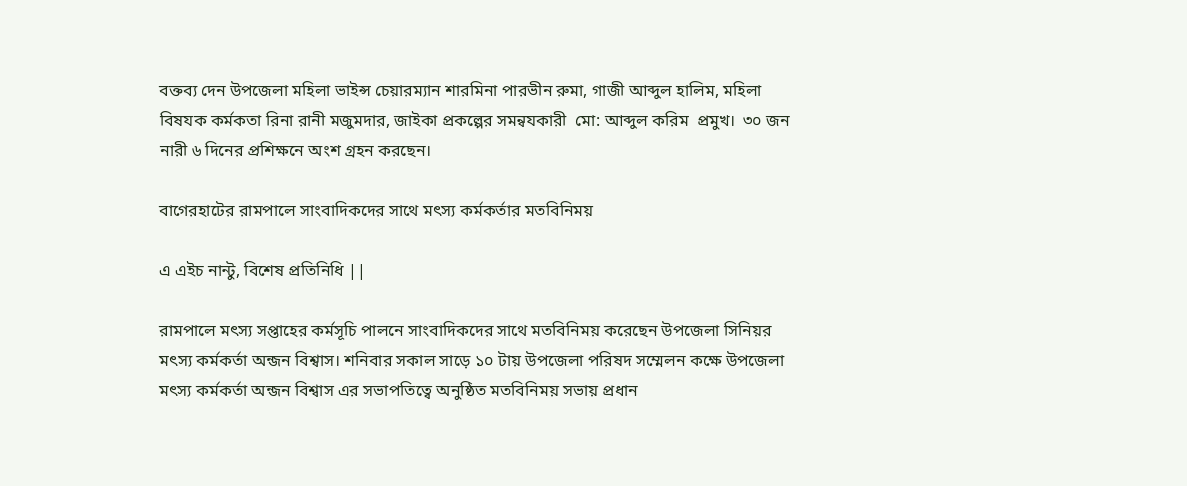বক্তব‍্য দেন উপজেলা মহিলা ভাইন্স চেয়ারম‍্যান শারমিনা পারভীন রুমা, গাজী আব্দুল হালিম, মহিলা বিষযক কর্মকতা রিনা রানী মজুমদার, জাইকা প্রকল্পের সমন্বযকারী  মো: আব্দুল করিম  প্রমুখ।  ৩০ জন নারী ৬ দিনের প্রশিক্ষনে অংশ গ্রহন করছেন।

বাগেরহাটের রামপালে সাংবাদিকদের সাথে মৎস্য কর্মকর্তার মতবিনিময়

এ এইচ নান্টু, বিশেষ প্রতিনিধি ||

রামপালে মৎস্য সপ্তাহের কর্মসূচি পালনে সাংবাদিকদের সাথে মতবিনিময় করেছেন উপজেলা সিনিয়র মৎস্য কর্মকর্তা অন্জন বিশ্বাস। শনিবার সকাল সাড়ে ১০ টায় উপজেলা পরিষদ সম্মেলন কক্ষে উপজেলা মৎস্য কর্মকর্তা অন্জন বিশ্বাস এর সভাপতিত্বে অনুষ্ঠিত মতবিনিময় সভায় প্রধান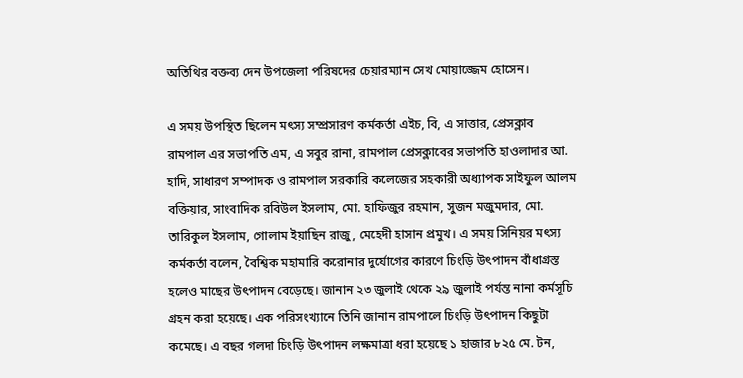অতিথির বক্তব্য দেন উপজেলা পরিষদের চেয়ারম্যান সেখ মোয়াজ্জেম হোসেন।

এ সময় উপস্থিত ছিলেন মৎস্য সম্প্রসারণ কর্মকর্তা এইচ, বি, এ সাত্তার, প্রেসক্লাব রামপাল এর সভাপতি এম, এ সবুর রানা, রামপাল প্রেসক্লাবের সভাপতি হাওলাদার আ. হাদি, সাধারণ সম্পাদক ও রামপাল সরকারি কলেজের সহকারী অধ্যাপক সাইফুল আলম বক্তিয়ার, সাংবাদিক রবিউল ইসলাম, মো. হাফিজুর রহমান, সুজন মজুমদার, মো. তারিকুল ইসলাম, গোলাম ইয়াছিন রাজু, মেহেদী হাসান প্রমুখ। এ সময় সিনিয়র মৎস্য কর্মকর্তা বলেন, বৈশ্বিক মহামারি করোনার দুর্যোগের কারণে চিংড়ি উৎপাদন বাঁধাগ্রস্ত হলেও মাছের উৎপাদন বেড়েছে। জানান ২৩ জুলাই থেকে ২৯ জুলাই পর্যন্ত নানা কর্মসূচি গ্রহন করা হয়েছে। এক পরিসংখ্যানে তিনি জানান রামপালে চিংড়ি উৎপাদন কিছুটা কমেছে। এ বছর গলদা চিংড়ি উৎপাদন লক্ষমাত্রা ধরা হয়েছে ১ হাজার ৮২৫ মে. টন,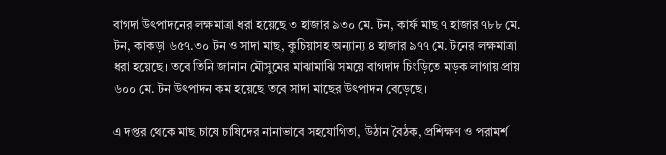বাগদা উৎপাদনের লক্ষমাত্রা ধরা হয়েছে ৩ হাজার ৯৩০ মে. টন, কার্ফ মাছ ৭ হাজার ৭৮৮ মে. টন, কাকড়া ৬৫৭.৩০ টন ও সাদা মাছ, কুচিয়াসহ অন্যান্য ৪ হাজার ৯৭৭ মে. টনের লক্ষমাত্রা ধরা হয়েছে। তবে তিনি জানান মৌসুমের মাঝামাঝি সময়ে বাগদাদ চিংড়িতে মড়ক লাগায় প্রায় ৬০০ মে. টন উৎপাদন কম হয়েছে তবে সাদা মাছের উৎপাদন বেড়েছে।

এ দপ্তর থেকে মাছ চাষে চাষিদের নানাভাবে সহযোগিতা, উঠান বৈঠক, প্রশিক্ষণ ও পরামর্শ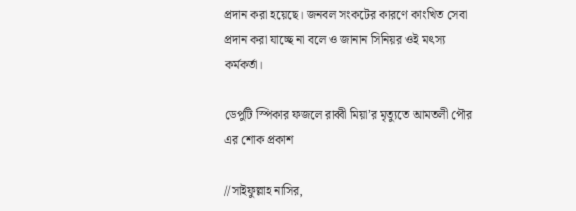প্রদান করা হয়েছে। জনবল সংকটের কারণে কাংখিত সেবা প্রদান করা যাচ্ছে না বলে ও জানান সিনিয়র ওই মৎস্য কর্মকর্তা।

ডেপুটি স্পিকার ফজলে রাব্বী মিয়া’র মৃত্যুতে আমতলী পৌর এর শোক প্রকাশ

//সাইফুল্লাহ নাসির,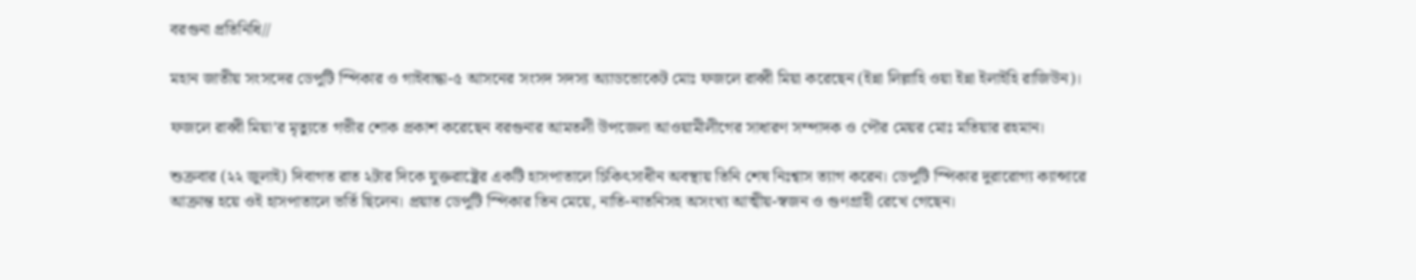বরগুনা প্রতিনিধি//

মহান জাতীয় সংসদের ডেপুটি স্পিকার ও গাইবান্ধা-৫ আসনের সংসদ সদস্য অ্যাডভোকেট মোঃ ফজলে রাব্বী মিয়া করেছেন (ইন্না লিল্লাহি ওয়া ইন্না ইলাইহি রাজিউন)।

ফজলে রাব্বী মিয়া’র মৃত্যুতে গভীর শোক প্রকাশ করেছেন বরগুনার আমতলী উপজেলা আওয়ামীলীগের সাধারণ সম্পাদক ও পৌর মেয়র মোঃ মতিয়ার রহমান।

শুক্রবার (২২ জুলাই) দিবাগত রাত ২টার দিকে যুক্তরাষ্ট্রের একটি হাসপাতালে চিকিৎসাধীন অবস্থায় তিনি শেষ নিঃশ্বাস ত্যাগ করেন। ডেপুটি স্পিকার দুরারোগ্য ক্যান্সারে আক্রান্ত হয়ে ওই হাসপাতালে ভর্তি ছিলেন। প্রয়াত ডেপুটি স্পিকার তিন মেয়ে, নাতি-নাতনিসহ অসংখ্য আত্মীয়-স্বজন ও গুণগ্রাহী রেখে গেছেন।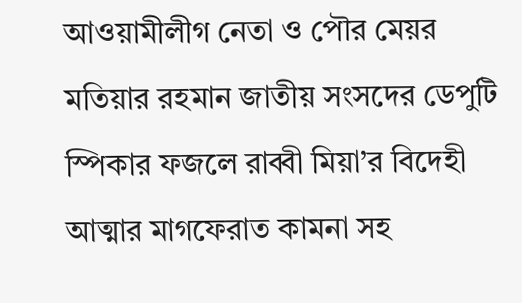আওয়ামীলীগ নেতা ও পৌর মেয়র মতিয়ার রহমান জাতীয় সংসদের ডেপুটি স্পিকার ফজলে রাব্বী মিয়া’র বিদেহী আত্মার মাগফেরাত কামনা সহ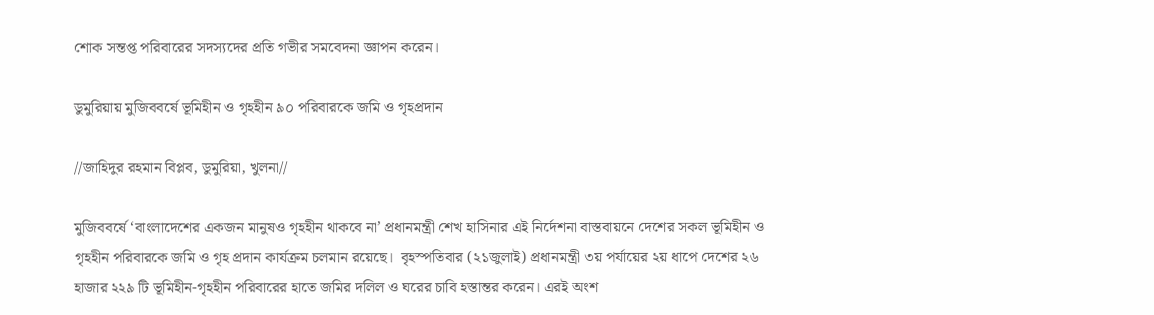শোক সন্তপ্ত পরিবারের সদস্যদের প্রতি গভীর সমবেদনা জ্ঞাপন করেন।

ডুমুরিয়ায় মুজিববর্ষে ভূমিহীন ও গৃহহীন ৯০ পরিবারকে জমি ও গৃহপ্রদান

//জাহিদুর রহমান বিপ্লব, ডুমুরিয়া, খুলনা//

মুজিববর্ষে ‘বাংলাদেশের একজন মানুষও গৃহহীন থাকবে না’ প্রধানমন্ত্রী শেখ হাসিনার এই নির্দেশনা বাস্তবায়নে দেশের সকল ভূমিহীন ও গৃহহীন পরিবারকে জমি ও গৃহ প্রদান কার্যক্রম চলমান রয়েছে।  বৃহস্পতিবার (২১জুলাই) প্রধানমন্ত্রী ৩য় পর্যায়ের ২য় ধাপে দেশের ২৬ হাজার ২২৯ টি ভূমিহীন-গৃহহীন পরিবারের হাতে জমির দলিল ও ঘরের চাবি হস্তান্তর করেন। এরই অংশ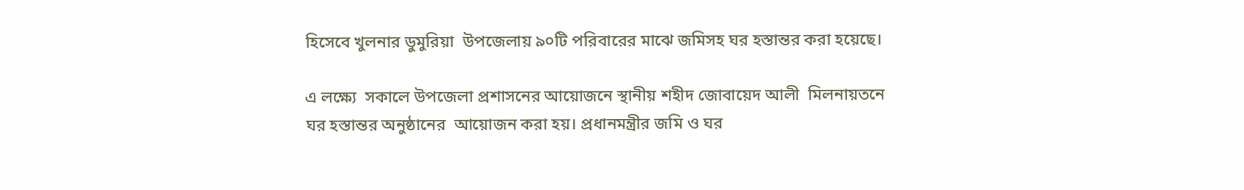হিসেবে খুলনার ডুমুরিয়া  উপজেলায় ৯০টি পরিবারের মাঝে জমিসহ ঘর হস্তান্তর করা হয়েছে।

এ লক্ষ্যে  সকালে উপজেলা প্রশাসনের আয়োজনে স্থানীয় শহীদ জোবায়েদ আলী  মিলনায়তনে ঘর হস্তান্তর অনুষ্ঠানের  আয়োজন করা হয়। প্রধানমন্ত্রীর জমি ও ঘর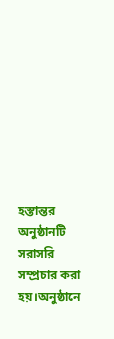হস্তান্তর অনুষ্ঠানটি সরাসরি সম্প্রচার করা হয়।অনুষ্ঠানে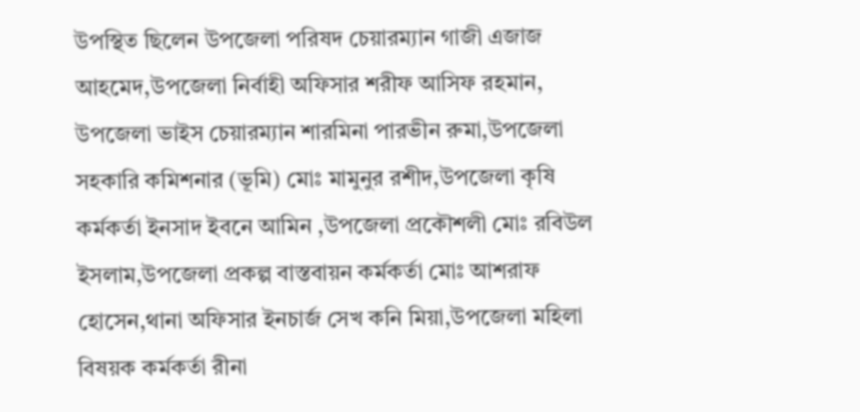উপস্থিত ছিলেন উপজেলা পরিষদ চেয়ারম্যান গাজী এজাজ আহমেদ,উপজেলা নির্বাহী অফিসার শরীফ আসিফ রহমান, উপজেলা ভাইস চেয়ারম্যান শারমিনা পারভীন রুমা,উপজেলা সহকারি কমিশনার (ভূমি) মোঃ মামুনুর রশীদ,উপজেলা কৃষি কর্মকর্তা ইনসাদ ইবনে আমিন ,উপজেলা প্রকৌশলী মোঃ রবিউল ইসলাম,উপজেলা প্রকল্প বাস্তবায়ন কর্মকর্তা মোঃ আশরাফ হোসেন,থানা অফিসার ইনচার্জ সেখ কনি মিয়া,উপজেলা মহিলা বিষয়ক কর্মকর্তা রীনা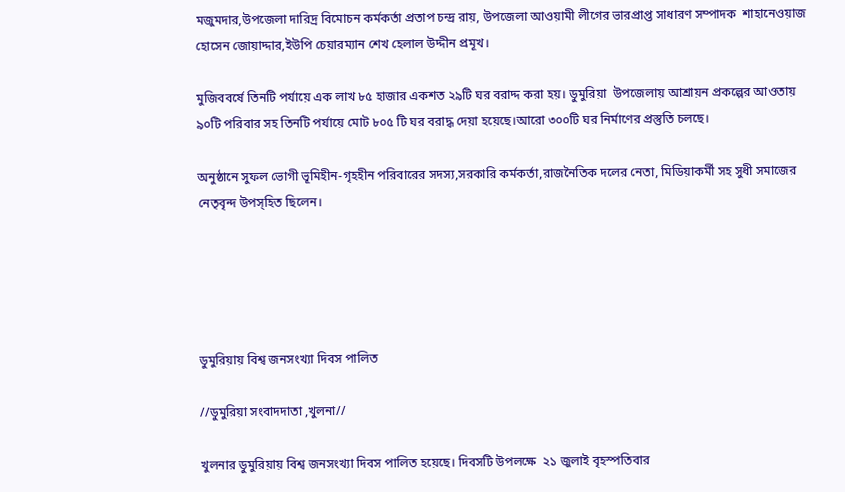মজুমদার,উপজেলা দারিদ্র বিমোচন কর্মকর্তা প্রতাপ চন্দ্র রায়, উপজেলা আওয়ামী লীগের ভারপ্রাপ্ত সাধারণ সম্পাদক  শাহানেওয়াজ হোসেন জোয়াদ্দার,ইউপি চেয়ারম্যান শেখ হেলাল উদ্দীন প্রমূখ।

মুজিববর্ষে তিনটি পর্যায়ে এক লাখ ৮৫ হাজার একশত ২৯টি ঘর বরাদ্দ করা হয়। ডুমুরিয়া  উপজেলায় আশ্রায়ন প্রকল্পের আওতায়  ৯০টি পরিবার সহ তিনটি পর্যায়ে মোট ৮০৫ টি ঘর বরাদ্ধ দেয়া হয়েছে।আরো ৩০০টি ঘর নির্মাণের প্রস্তুতি চলছে।

অনুষ্ঠানে সুফল ভোগী ভূমিহীন-গৃহহীন পরিবারের সদস্য,সরকারি কর্মকর্তা,রাজনৈতিক দলের নেতা, মিডিয়াকর্মী সহ সুধী সমাজের নেতৃবৃন্দ উপস্হিত ছিলেন।





ডুমুরিয়ায় বিশ্ব জনসংখ‍্যা দিবস পালিত

//ডুমুরিয়া সংবাদদাতা ,খুলনা//

খুলনার ডুমুরিয়ায় বিশ্ব জনসংখ্যা দিবস পালিত হয়েছে। দিবসটি উপলক্ষে  ২১ জুলাই বৃহস্পতিবার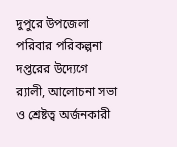দুপুরে উপজেলা পরিবার পরিকল্পনা দপ্তরের উদ‍্যেগে র‍্যালী, আলোচনা সভা ও শ্রেষ্টত্ব অর্জনকারী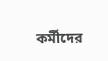কর্মীদের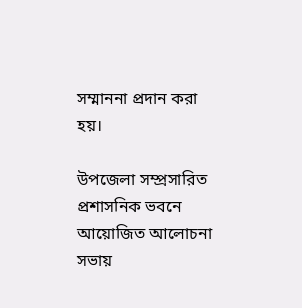সম্মাননা প্রদান করা হয়।

উপজেলা সম্প্রসারিত প্রশাসনিক ভবনে আয়োজিত আলোচনা সভায়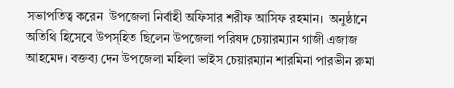সভাপতিত্ব করেন  উপজেলা নির্বাহী অফিসার শরীফ আসিফ রহমান।  অনুষ্ঠানে অতিথি হিসেবে উপস্হিত ছিলেন উপজেলা পরিষদ চেয়ারম্যান গাজী এজাজ আহমেদ। বক্তব‍্য দেন উপজেলা মহিলা ভাইস চেয়ারম্যান শারমিনা পারভীন রুমা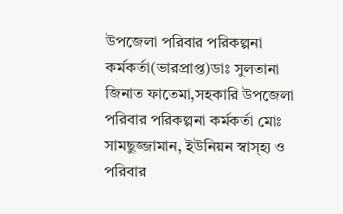উপজেলা পরিবার পরিকল্পনা কর্মকর্তা(ভারপ্রাপ্ত)ডাঃ সুলতানা জিনাত ফাতেমা,সহকারি উপজেলা পরিবার পরিকল্পনা কর্মকর্তা মোঃ সামছুজ্জামান, ইউনিয়ন স্বাস্হ্য ও পরিবার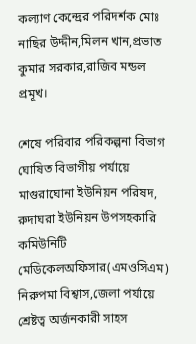কল্যাণ কেন্দ্রের পরিদর্শক মোঃ নাছির উদ্দীন,মিলন খান,প্রভাত কুমার সরকার,রাজিব মন্ডল প্রমূখ।

শেষে পরিবার পরিকল্পনা বিভাগ ঘোষিত বিভাগীয় পর্যায়ে মাগুরাঘোনা ইউনিয়ন পরিষদ, রুদাঘরা ইউনিয়ন উপসহকারি কমিউনিটি মেডিকেলঅফিসার(এমওসিএম) নিরুপমা বিশ্বাস,জেলা পর্যায়ে শ্রেষ্টত্ব অর্জনকারী সাহস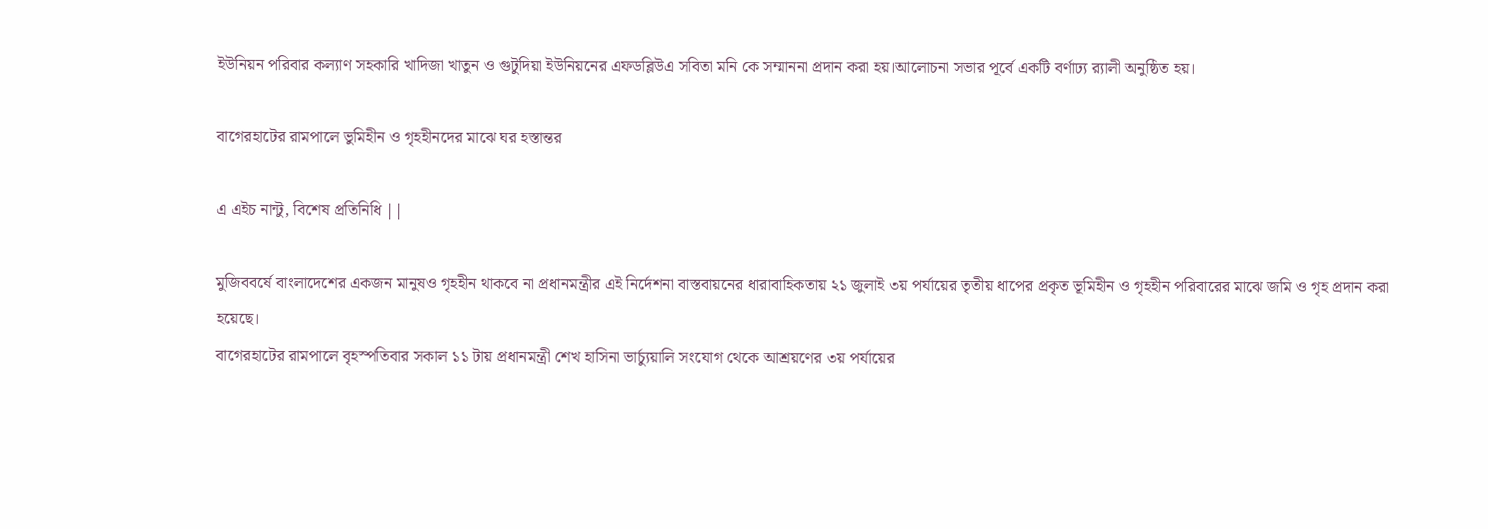ইউনিয়ন পরিবার কল্যাণ সহকারি খাদিজা খাতুন ও গুটুদিয়া ইউনিয়নের এফডব্লিউএ সবিতা মনি কে সম্মাননা প্রদান করা হয়।আলোচনা সভার পূর্বে একটি বর্ণাঢ্য র‍্যালী অনুষ্ঠিত হয়।

বাগেরহাটের রামপালে ভুমিহীন ও গৃহহীনদের মাঝে ঘর হস্তান্তর

এ এইচ নান্টু, বিশেষ প্রতিনিধি ||

মুজিববর্ষে বাংলাদেশের একজন মানুষও গৃহহীন থাকবে না প্রধানমন্ত্রীর এই নির্দেশনা বাস্তবায়নের ধারাবাহিকতায় ২১ জুলাই ৩য় পর্যায়ের তৃতীয় ধাপের প্রকৃত ভূমিহীন ও গৃহহীন পরিবারের মাঝে জমি ও গৃহ প্রদান করা হয়েছে।
বাগেরহাটের রামপালে বৃহস্পতিবার সকাল ১১ টায় প্রধানমন্ত্রী শেখ হাসিনা ভার্চ্যুয়ালি সংযোগ থেকে আশ্রয়ণের ৩য় পর্যায়ের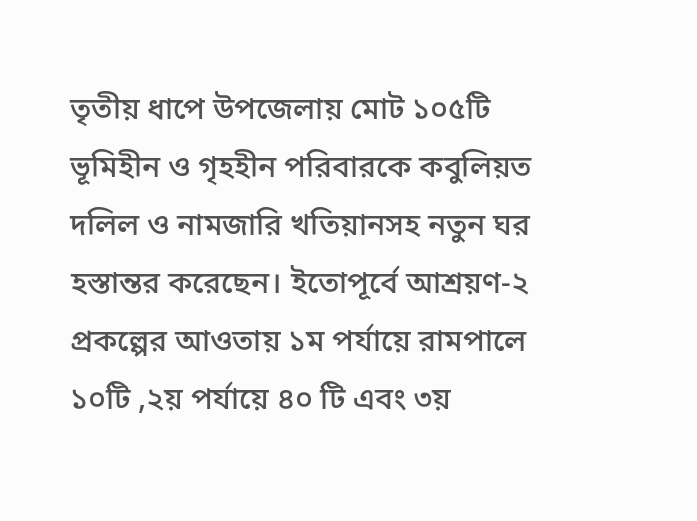তৃতীয় ধাপে উপজেলায় মোট ১০৫টি ভূমিহীন ও গৃহহীন পরিবারকে কবুলিয়ত দলিল ও নামজারি খতিয়ানসহ নতুন ঘর হস্তান্তর করেছেন। ইতোপূর্বে আশ্রয়ণ-২ প্রকল্পের আওতায় ১ম পর্যায়ে রামপালে ১০টি ,২য় পর্যায়ে ৪০ টি এবং ৩য়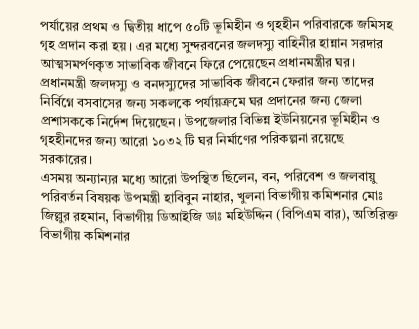পর্যায়ের প্রথম ও দ্বিতীয় ধাপে ৫০টি ভূমিহীন ও গৃহহীন পরিবারকে জমিসহ গৃহ প্রদান করা হয়। এর মধ্যে সুন্দরবনের জলদস্যু বাহিনীর হান্নান সরদার আত্মসমর্পণকৃত সাভাবিক জীবনে ফিরে পেয়েছেন প্রধানমন্ত্রীর ঘর। প্রধানমন্ত্রী জলদস্যু ও বনদস্যুদের সাভাবিক জীবনে ফেরার জন্য তাদের নির্বিগ্নে বসবাসের জন্য সকলকে পর্যায়ক্রমে ঘর প্রদানের জন্য জেলা প্রশাসককে নির্দেশ দিয়েছেন। উপজেলার বিভিন্ন ইউনিয়নের ভূমিহীন ও গৃহহীনদের জন্য আরো ১০৩২ টি ঘর নির্মাণের পরিকল্পনা রয়েছে সরকারের।
এসময় অন্যান্যর মধ্যে আরো উপস্থিত ছিলেন, বন, পরিবেশ ও জলবায়ু পরিবর্তন বিষয়ক উপমন্ত্রী হাবিবুন নাহার, খুলনা বিভাগীয় কমিশনার মোঃ জিল্লুর রহমান, বিভাগীয় ডিআইজি ডাঃ মহিউদ্দিন (বিপিএম বার), অতিরিক্ত বিভাগীয় কমিশনার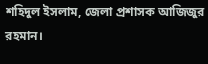শহিদুল ইসলাম, জেলা প্রশাসক আজিজুর রহমান।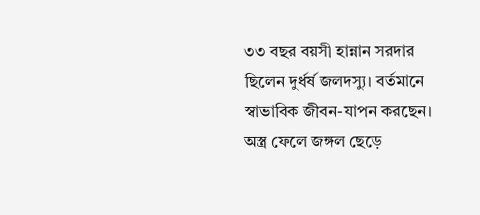৩৩ বছর বয়সী হান্নান সরদার ছিলেন দুর্ধর্ষ জলদস্যু। বর্তমানে স্বাভাবিক জীবন-যাপন করছেন। অস্ত্র ফেলে জঙ্গল ছেড়ে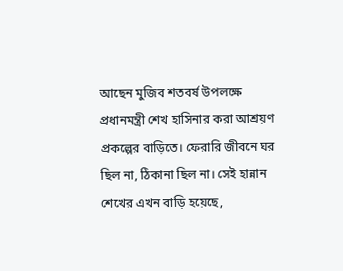আছেন মুজিব শতবর্ষ উপলক্ষে প্রধানমন্ত্রী শেখ হাসিনার করা আশ্রয়ণ প্রকল্পের বাড়িতে। ফেরারি জীবনে ঘর ছিল না, ঠিকানা ছিল না। সেই হান্নান শেখের এখন বাড়ি হয়েছে,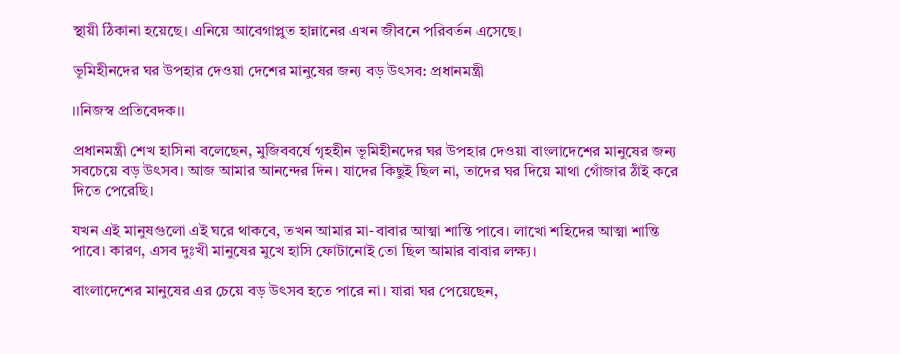স্থায়ী ঠিকানা হয়েছে। এনিয়ে আবেগাপ্লুত হান্নানের এখন জীবনে পরিবর্তন এসেছে।

ভূমিহীনদের ঘর উপহার দেওয়া দেশের মানুষের জন্য বড় উৎসব: প্রধানমন্ত্রী

।।নিজস্ব প্রতিবেদক।।

প্রধানমন্ত্রী শেখ হাসিনা বলেছেন, মুজিববর্ষে গৃহহীন ভূমিহীনদের ঘর উপহার দেওয়া বাংলাদেশের মানুষের জন্য সবচেয়ে বড় উৎসব। আজ আমার আনন্দের দিন। যাদের কিছুই ছিল না, তাদের ঘর দিয়ে মাথা গোঁজার ঠাঁই করে দিতে পেরেছি।

যখন এই মানুষগুলো এই ঘরে থাকবে, তখন আমার মা-বাবার আত্মা শান্তি পাবে। লাখো শহিদের আত্মা শান্তি পাবে। কারণ, এসব দুঃখী মানুষের মুখে হাসি ফোটানোই তো ছিল আমার বাবার লক্ষ্য।

বাংলাদেশের মানুষের এর চেয়ে বড় উৎসব হতে পারে না। যারা ঘর পেয়েছেন,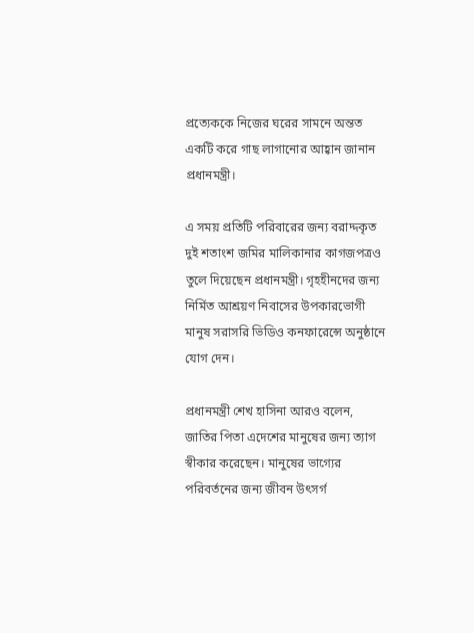প্রত্যেককে নিজের ঘরের সামনে অন্তত একটি করে গাছ লাগানোর আহ্বান জানান প্রধানমন্ত্রী।

এ সময় প্রতিটি পরিবারের জন্য বরাদ্দকৃত দুই শতাংশ জমির মালিকানার কাগজপত্রও তুলে দিয়েছেন প্রধানমন্ত্রী। গৃহহীনদের জন্য নির্মিত আশ্রয়ণ নিবাসের উপকারভোগী মানুষ সরাসরি ভিডিও কনফারেন্সে অনুষ্ঠানে যোগ দেন।

প্রধানমন্ত্রী শেখ হাসিনা আরও বলেন, জাতির পিতা এদেশের মানুষের জন্য ত্যাগ স্বীকার করেছেন। মানুষের ভাগ্যের পরিবর্তনের জন্য জীবন উৎসর্গ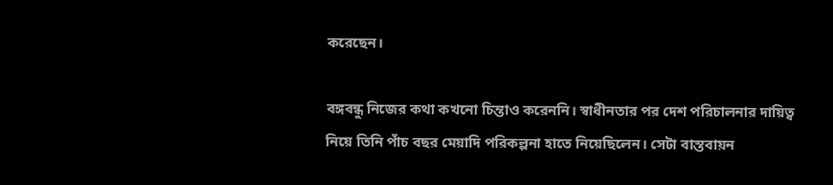করেছেন।

বঙ্গবন্ধু নিজের কথা কখনো চিন্তাও করেননি। স্বাধীনতার পর দেশ পরিচালনার দায়িত্ব নিয়ে তিনি পাঁচ বছর মেয়াদি পরিকল্পনা হাতে নিয়েছিলেন। সেটা বাস্তবায়ন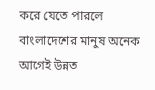করে যেতে পারলে বাংলাদেশের মানুষ অনেক আগেই উন্নত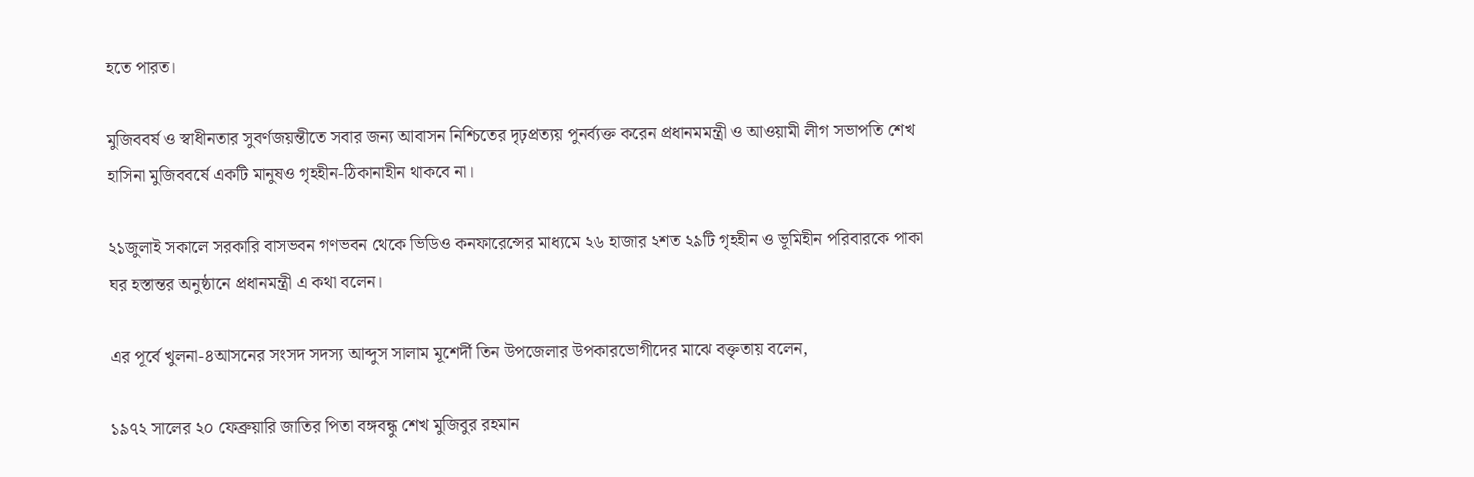হতে পারত।

মুজিববর্ষ ও স্বাধীনতার সুবর্ণজয়ন্তীতে সবার জন্য আবাসন নিশ্চিতের দৃঢ়প্রত্যয় পুনর্ব্যক্ত করেন প্রধানমমন্ত্রী ও আওয়ামী লীগ সভাপতি শেখ হাসিনা মুজিববর্ষে একটি মানুষও গৃহহীন-ঠিকানাহীন থাকবে না।

২১জুলাই সকালে সরকারি বাসভবন গণভবন থেকে ভিডিও কনফারেন্সের মাধ্যমে ২৬ হাজার ২শত ২৯টি গৃহহীন ও ভূমিহীন পরিবারকে পাকা ঘর হস্তান্তর অনুষ্ঠানে প্রধানমন্ত্রী এ কথা বলেন।

এর পূর্বে খুলনা-৪আসনের সংসদ সদস‍্য আব্দুস সালাম মূশের্দী তিন উপজেলার উপকারভোগীদের মাঝে বক্তৃতায় বলেন,

১৯৭২ সালের ২০ ফেব্রুয়ারি জাতির পিতা বঙ্গবন্ধু শেখ মুজিবুর রহমান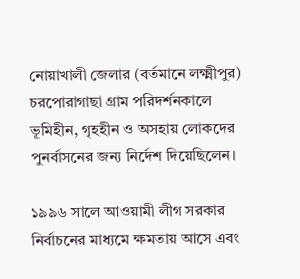নোয়াখালী জেলার (বর্তমানে লক্ষ্মীপুর) চরপোরাগাছা গ্রাম পরিদর্শনকালে ভূমিহীন, গৃহহীন ও অসহায় লোকদের পুনর্বাসনের জন্য নির্দেশ দিয়েছিলেন।

১৯৯৬ সালে আওয়ামী লীগ সরকার নির্বাচনের মাধ্যমে ক্ষমতায় আসে এবং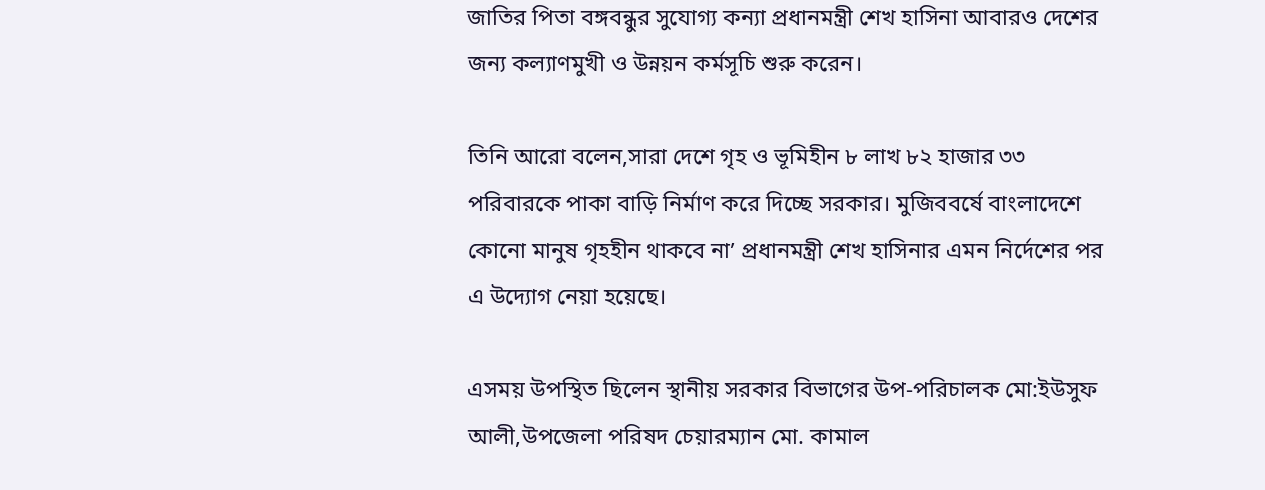জাতির পিতা বঙ্গবন্ধুর সুযোগ্য কন্যা প্রধানমন্ত্রী শেখ হাসিনা আবারও দেশের জন্য কল্যাণমুখী ও উন্নয়ন কর্মসূচি শুরু করেন।

তিনি আরো বলেন,সারা দেশে গৃহ ও ভূমিহীন ৮ লাখ ৮২ হাজার ৩৩ পরিবারকে পাকা বাড়ি নির্মাণ করে দিচ্ছে সরকার। মুজিববর্ষে বাংলাদেশে কোনো মানুষ গৃহহীন থাকবে না’ প্রধানমন্ত্রী শেখ হাসিনার এমন নির্দেশের পর এ উদ্যোগ নেয়া হয়েছে।

এসময় উপস্থিত ছিলেন স্থানীয় সরকার বিভাগের উপ-পরিচালক মো:ইউসুফ আলী,উপজেলা পরিষদ চেয়ারম্যান মো. কামাল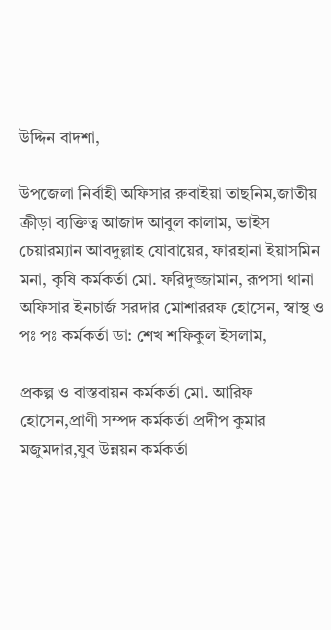উদ্দিন বাদশা,

উপজেলা নির্বাহী অফিসার রুবাইয়া তাছনিম,জাতীয় ক্রীড়া ব‍্যক্তিত্ব আজাদ আবুল কালাম, ভাইস চেয়ারম্যান আবদুল্লাহ যোবায়ের, ফারহানা ইয়াসমিন মনা, কৃষি কর্মকর্তা মো. ফরিদুজ্জামান, রূপসা থানা অফিসার ইনচার্জ সরদার মোশাররফ হোসেন, স্বাস্থ ও পঃ পঃ কর্মকর্তা ডা: শেখ শফিকুল ইসলাম,

প্রকল্প ও বাস্তবায়ন কর্মকর্তা মো. আরিফ হোসেন,প্রাণী সম্পদ কর্মকর্তা প্রদীপ কুমার মজুমদার,যুব উন্নয়ন কর্মকর্তা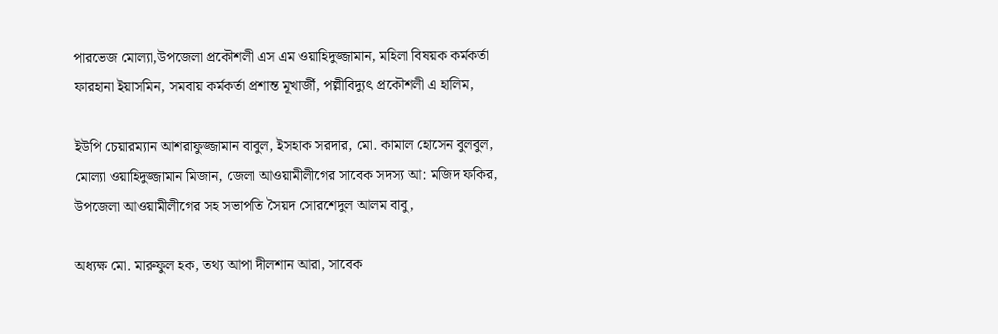পারভেজ মোল্যা,উপজেলা প্রকৌশলী এস এম ওয়াহিদুজ্জামান, মহিলা বিষয়ক কর্মকর্তা ফারহানা ইয়াসমিন, সমবায় কর্মকর্তা প্রশান্ত মূখার্জী, পল্লীবিদ্যুৎ প্রকৌশলী এ হালিম,

ইউপি চেয়ারম্যান আশরাফুজ্জামান বাবুল, ইসহাক সরদার, মো. কামাল হোসেন বুলবুল, মোল্যা ওয়াহিদুজ্জামান মিজান, জেলা আওয়ামীলীগের সাবেক সদস্য আ: মজিদ ফকির, উপজেলা আওয়ামীলীগের সহ সভাপতি সৈয়দ সোরশেদুল আলম বাবু,

অধ্যক্ষ মো. মারুফুল হক, তথ্য আপা দীলশান আরা, সাবেক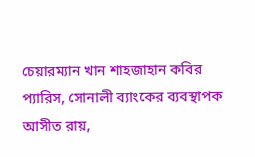চেয়ারম‍্যান খান শাহজাহান কবির প‍্যারিস, সোনালী ব‍্যাংকের ব‍্যবস্থাপক আসীত রায়,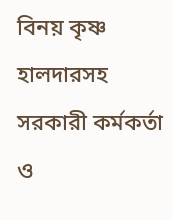বিনয় কৃষ্ণ হালদারসহ সরকারী কর্মকর্তা ও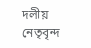দলীয় নেতৃবৃন্দ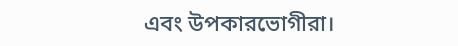এবং উপকারভোগীরা।